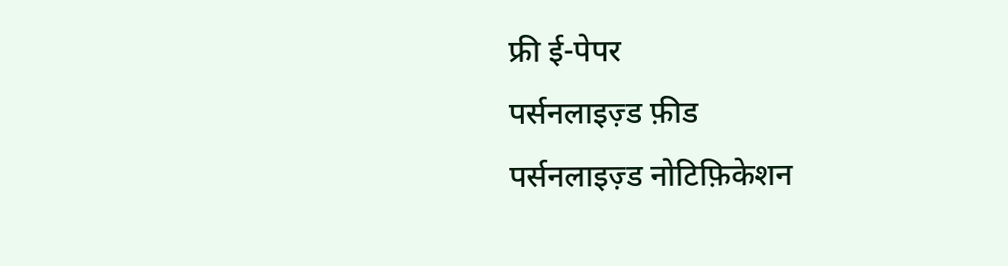फ्री ई-पेपर
पर्सनलाइज़्ड फ़ीड
पर्सनलाइज़्ड नोटिफ़िकेशन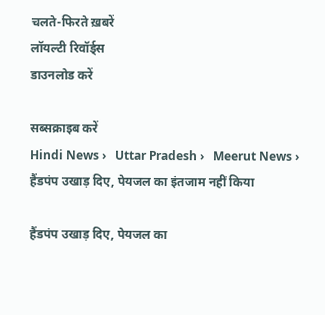चलते-फिरते ख़बरें
लॉयल्टी रिवॉर्ड्स
डाउनलोड करें

सब्सक्राइब करें
Hindi News ›   Uttar Pradesh ›   Meerut News ›   हैंडपंप उखाड़ दिए, पेयजल का इंतजाम नहीं किया

हैंडपंप उखाड़ दिए, पेयजल का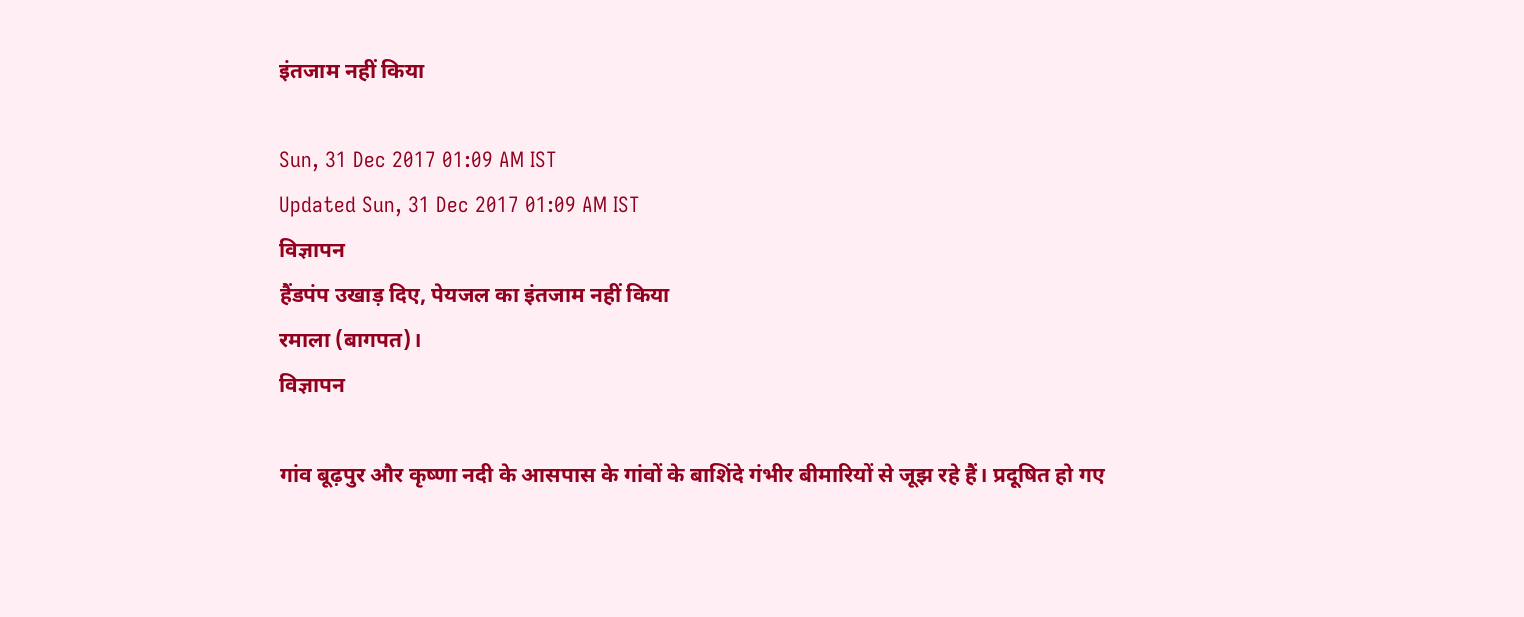इंतजाम नहीं किया

Sun, 31 Dec 2017 01:09 AM IST
Updated Sun, 31 Dec 2017 01:09 AM IST
विज्ञापन
हैंडपंप उखाड़ दिए, पेयजल का इंतजाम नहीं किया
रमाला (बागपत)।
विज्ञापन

गांव बूढ़पुर और कृष्णा नदी के आसपास के गांवों के बाशिंदे गंभीर बीमारियों से जूझ रहे हैं। प्रदूषित हो गए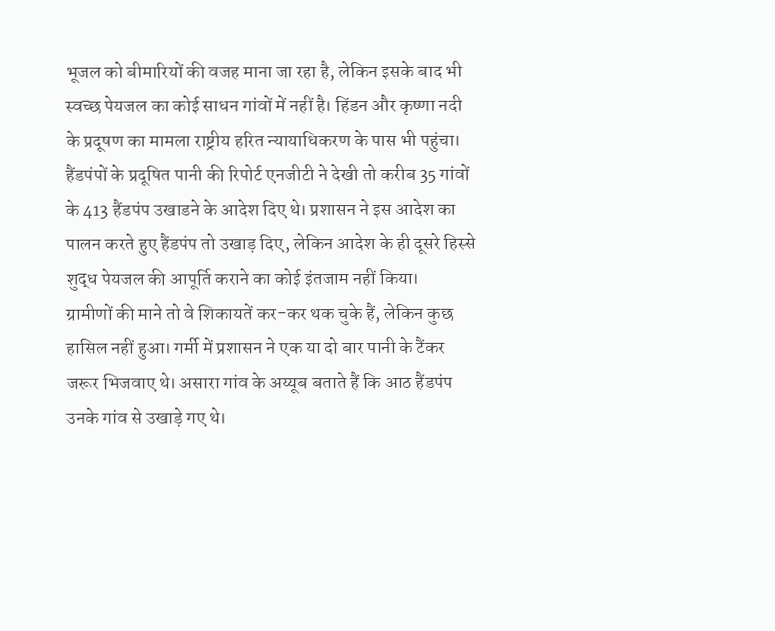भूजल को बीमारियों की वजह माना जा रहा है, लेकिन इसके बाद भी स्वच्छ पेयजल का कोई साधन गांवों में नहीं है। हिंडन और कृष्णा नदी के प्रदूषण का मामला राष्ट्रीय हरित न्यायाधिकरण के पास भी पहुंचा। हैंडपंपों के प्रदूषित पानी की रिपोर्ट एनजीटी ने देखी तो करीब 35 गांवों के 413 हैंडपंप उखाडने के आदेश दिए थे। प्रशासन ने इस आदेश का पालन करते हुए हैंडपंप तो उखाड़ दिए, लेकिन आदेश के ही दूसरे हिस्से शुद्ध पेयजल की आपूर्ति कराने का कोई इंतजाम नहीं किया।
ग्रामीणों की माने तो वे शिकायतें कर-कर थक चुके हैं, लेकिन कुछ हासिल नहीं हुआ। गर्मी में प्रशासन ने एक या दो बार पानी के टैंकर जरूर भिजवाए थे। असारा गांव के अय्यूब बताते हैं कि आठ हैंडपंप उनके गांव से उखाड़े गए थे।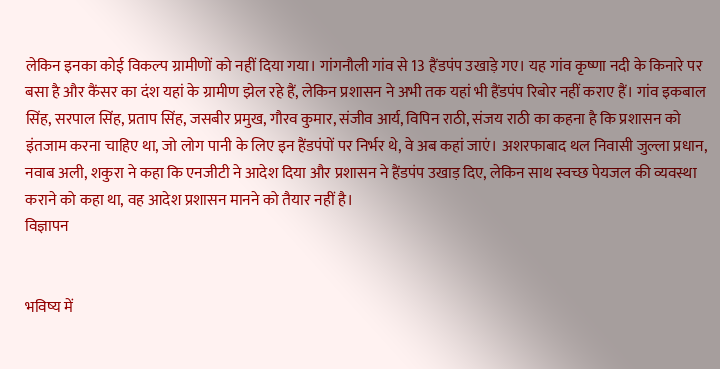लेकिन इनका कोई विकल्प ग्रामीणों को नहीं दिया गया। गांगनौली गांव से 13 हैंडपंप उखाड़े गए। यह गांव कृष्णा नदी के किनारे पर बसा है और कैंसर का दंश यहां के ग्रामीण झेल रहे हैं, लेकिन प्रशासन ने अभी तक यहां भी हैंडपंप रिबोर नहीं कराए हैं। गांव इकबाल सिंह, सरपाल सिंह, प्रताप सिंह, जसबीर प्रमुख, गौरव कुमार, संजीव आर्य, विपिन राठी, संजय राठी का कहना है कि प्रशासन को इंतजाम करना चाहिए था, जो लोग पानी के लिए इन हैंडपंपों पर निर्भर थे, वे अब कहां जाएं। अशरफाबाद थल निवासी जुल्ला प्रधान, नवाब अली, शकुरा ने कहा कि एनजीटी ने आदेश दिया और प्रशासन ने हैंडपंप उखाड़ दिए, लेकिन साथ स्वच्छ पेयजल की व्यवस्था कराने को कहा था, वह आदेश प्रशासन मानने को तैयार नहीं है।
विज्ञापन


भविष्य में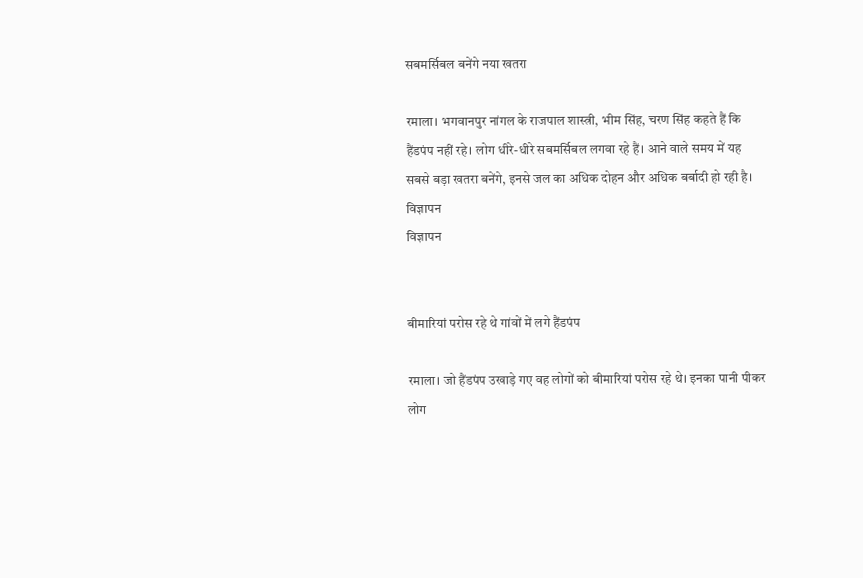सबमर्सिबल बनेंगे नया खतरा

रमाला। भगवानपुर नांगल के राजपाल शास्त्री, भीम सिंह, चरण सिंह कहते हैं कि हैंडपंप नहीं रहे। लोग धीरे-धीरे सबमर्सिबल लगवा रहे हैं। आने वाले समय में यह सबसे बड़ा खतरा बनेंगे, इनसे जल का अधिक दोहन और अधिक बर्बादी हो रही है।
विज्ञापन
विज्ञापन


बीमारियां परोस रहे थे गांवों में लगे हैंडपंप

रमाला। जो हैंडपंप उखाड़े गए वह लोगों को बीमारियां परोस रहे थे। इनका पानी पीकर लोग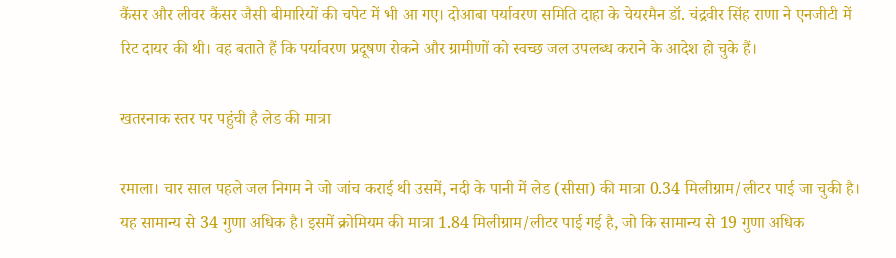कैंसर और लीवर कैंसर जैसी बीमारियों की चपेट में भी आ गए। दोआबा पर्यावरण समिति दाहा के चेयरमैन डॉ. चंद्रवीर सिंह राणा ने एनजीटी में रिट दायर की थी। वह बताते हैं कि पर्यावरण प्रदूषण रोकने और ग्रामीणों को स्वच्छ जल उपलब्ध कराने के आदेश हो चुके हैं।

खतरनाक स्तर पर पहुंची है लेड की मात्रा

रमाला। चार साल पहले जल निगम ने जो जांच कराई थी उसमें, नदी के पानी में लेड (सीसा) की मात्रा 0.34 मिलीग्राम/लीटर पाई जा चुकी है। यह सामान्य से 34 गुणा अधिक है। इसमें क्रोमियम की मात्रा 1.84 मिलीग्राम/लीटर पाई गई है, जो कि सामान्य से 19 गुणा अधिक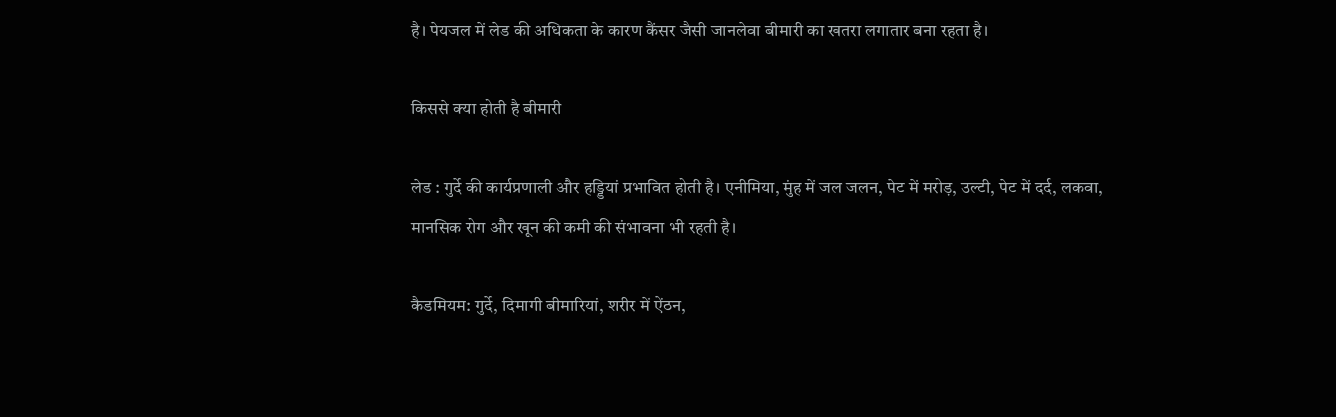है। पेयजल में लेड की अधिकता के कारण कैंसर जैसी जानलेवा बीमारी का खतरा लगातार बना रहता है।

किससे क्या होती है बीमारी

लेड : गुर्दे की कार्यप्रणाली और हड्डियां प्रभावित होती है। एनीमिया, मुंह में जल जलन, पेट में मरोड़, उल्टी, पेट में दर्द, लकवा, मानसिक रोग और खून की कमी की संभावना भी रहती है।

कैडमियम: गुर्दे, दिमागी बीमारियां, शरीर में ऐंठन,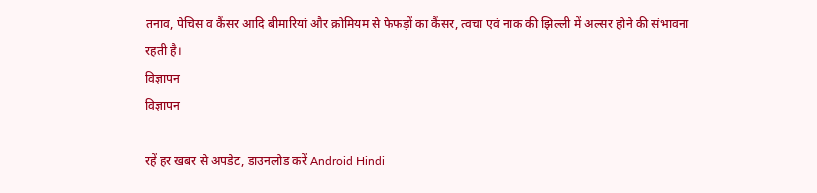तनाव, पेचिस व कैंसर आदि बीमारियां और क्रोमियम से फेफड़ों का कैंसर, त्वचा एवं नाक की झिल्ली में अल्सर होने की संभावना रहती है।
विज्ञापन
विज्ञापन

रहें हर खबर से अपडेट, डाउनलोड करें Android Hindi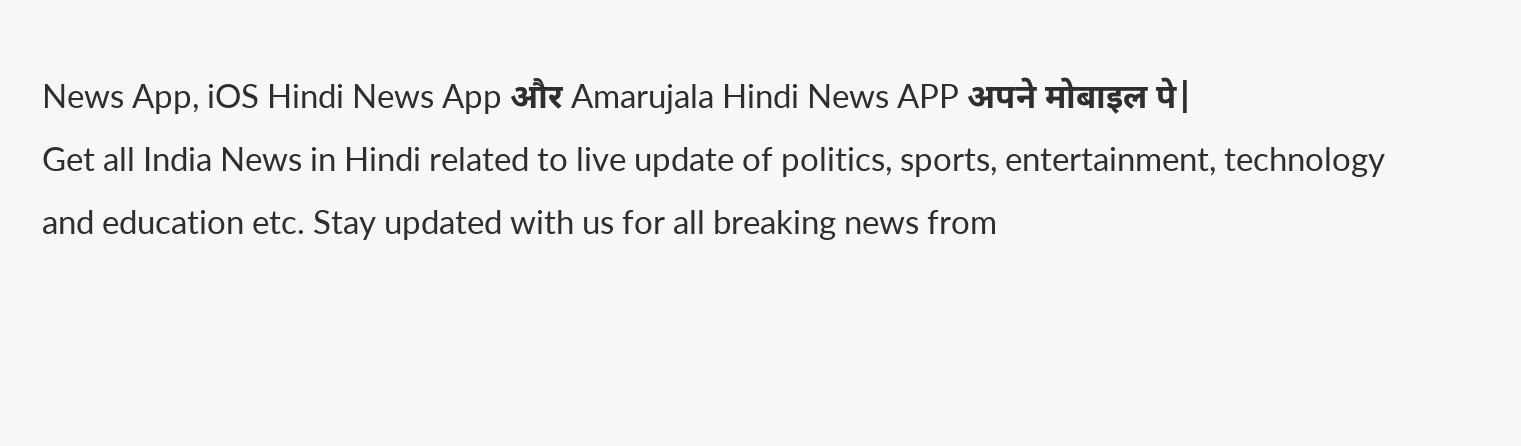News App, iOS Hindi News App और Amarujala Hindi News APP अपने मोबाइल पे|
Get all India News in Hindi related to live update of politics, sports, entertainment, technology and education etc. Stay updated with us for all breaking news from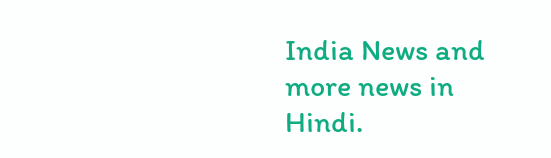India News and more news in Hindi.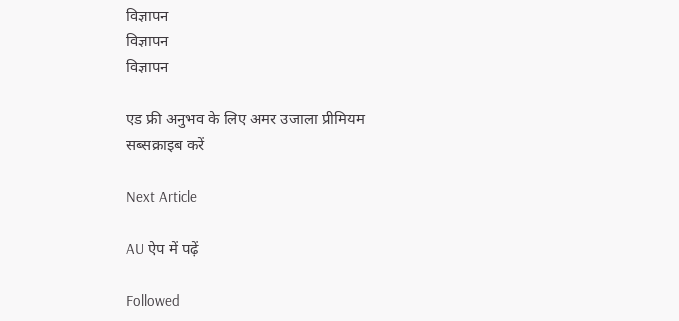विज्ञापन
विज्ञापन
विज्ञापन

एड फ्री अनुभव के लिए अमर उजाला प्रीमियम सब्सक्राइब करें

Next Article

AU ऐप में पढ़ें

Followed